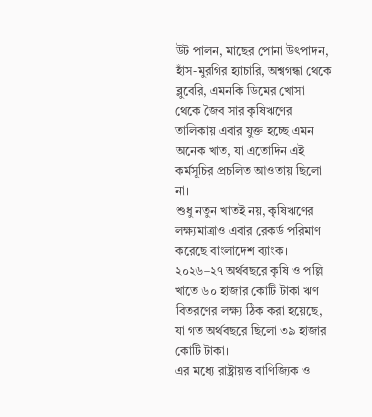উট পালন, মাছের পোনা উৎপাদন, হাঁস-মুরগির হ্যাচারি, অশ্বগন্ধা থেকে ব্লুবেরি, এমনকি ডিমের খোসা থেকে জৈব সার কৃষিঋণের তালিকায় এবার যুক্ত হচ্ছে এমন অনেক খাত, যা এতোদিন এই কর্মসূচির প্রচলিত আওতায় ছিলো না।
শুধু নতুন খাতই নয়, কৃষিঋণের লক্ষ্যমাত্রাও এবার রেকর্ড পরিমাণ করেছে বাংলাদেশ ব্যাংক।
২০২৬–২৭ অর্থবছরে কৃষি ও পল্লি খাতে ৬০ হাজার কোটি টাকা ঋণ বিতরণের লক্ষ্য ঠিক করা হয়েছে, যা গত অর্থবছরে ছিলো ৩৯ হাজার কোটি টাকা।
এর মধ্যে রাষ্ট্রায়ত্ত বাণিজ্যিক ও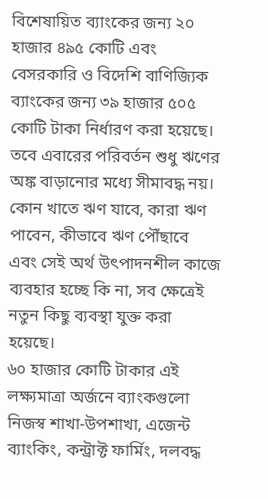বিশেষায়িত ব্যাংকের জন্য ২০ হাজার ৪৯৫ কোটি এবং বেসরকারি ও বিদেশি বাণিজ্যিক ব্যাংকের জন্য ৩৯ হাজার ৫০৫ কোটি টাকা নির্ধারণ করা হয়েছে।
তবে এবারের পরিবর্তন শুধু ঋণের অঙ্ক বাড়ানোর মধ্যে সীমাবদ্ধ নয়। কোন খাতে ঋণ যাবে, কারা ঋণ পাবেন, কীভাবে ঋণ পৌঁছাবে এবং সেই অর্থ উৎপাদনশীল কাজে ব্যবহার হচ্ছে কি না, সব ক্ষেত্রেই নতুন কিছু ব্যবস্থা যুক্ত করা হয়েছে।
৬০ হাজার কোটি টাকার এই লক্ষ্যমাত্রা অর্জনে ব্যাংকগুলো নিজস্ব শাখা-উপশাখা, এজেন্ট ব্যাংকিং, কন্ট্রাক্ট ফার্মিং, দলবদ্ধ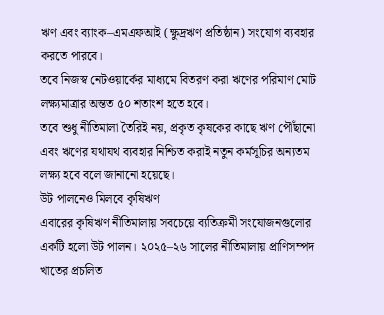ঋণ এবং ব্যাংক–এমএফআই (ক্ষুদ্রঋণ প্রতিষ্ঠান) সংযোগ ব্যবহার করতে পারবে।
তবে নিজস্ব নেটওয়ার্কের মাধ্যমে বিতরণ করা ঋণের পরিমাণ মোট লক্ষ্যমাত্রার অন্তত ৫০ শতাংশ হতে হবে।
তবে শুধু নীতিমালা তৈরিই নয়, প্রকৃত কৃষকের কাছে ঋণ পৌঁছানো এবং ঋণের যথাযথ ব্যবহার নিশ্চিত করাই নতুন কর্মসূচির অন্যতম লক্ষ্য হবে বলে জানানো হয়েছে।
উট পালনেও মিলবে কৃষিঋণ
এবারের কৃষিঋণ নীতিমালায় সবচেয়ে ব্যতিক্রমী সংযোজনগুলোর একটি হলো উট পালন। ২০২৫–২৬ সালের নীতিমালায় প্রাণিসম্পদ খাতের প্রচলিত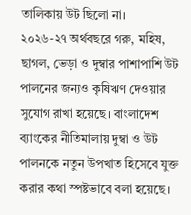তালিকায় উট ছিলো না।
২০২৬-২৭ অর্থবছরে গরু, মহিষ, ছাগল, ভেড়া ও দুম্বার পাশাপাশি উট পালনের জন্যও কৃষিঋণ দেওয়ার সুযোগ রাখা হয়েছে। বাংলাদেশ ব্যাংকের নীতিমালায় দুম্বা ও উট পালনকে নতুন উপখাত হিসেবে যুক্ত করার কথা স্পষ্টভাবে বলা হয়েছে।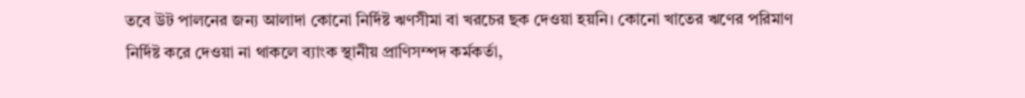তবে উট পালনের জন্য আলাদা কোনো নির্দিষ্ট ঋণসীমা বা খরচের ছক দেওয়া হয়নি। কোনো খাতের ঋণের পরিমাণ নির্দিষ্ট করে দেওয়া না থাকলে ব্যাংক স্থানীয় প্রাণিসম্পদ কর্মকর্তা,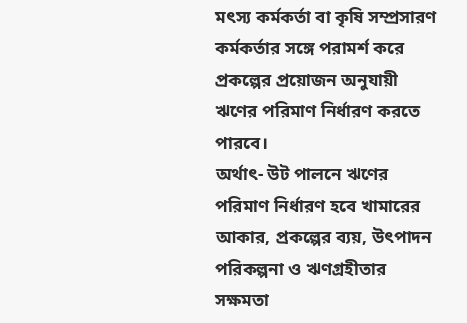মৎস্য কর্মকর্তা বা কৃষি সম্প্রসারণ কর্মকর্তার সঙ্গে পরামর্শ করে প্রকল্পের প্রয়োজন অনুযায়ী ঋণের পরিমাণ নির্ধারণ করতে পারবে।
অর্থাৎ- উট পালনে ঋণের পরিমাণ নির্ধারণ হবে খামারের আকার, প্রকল্পের ব্যয়, উৎপাদন পরিকল্পনা ও ঋণগ্রহীতার সক্ষমতা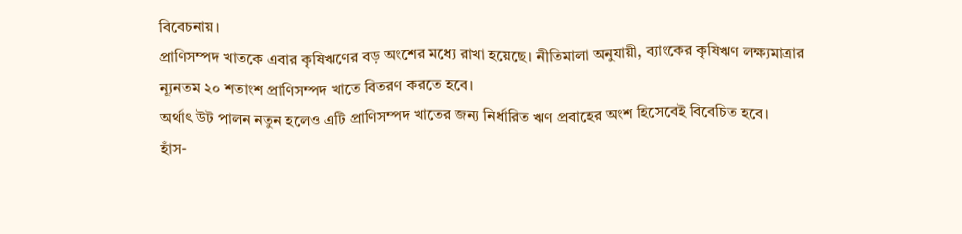বিবেচনায়।
প্রাণিসম্পদ খাতকে এবার কৃষিঋণের বড় অংশের মধ্যে রাখা হয়েছে। নীতিমালা অনুযায়ী, ব্যাংকের কৃষিঋণ লক্ষ্যমাত্রার ন্যূনতম ২০ শতাংশ প্রাণিসম্পদ খাতে বিতরণ করতে হবে।
অর্থাৎ উট পালন নতুন হলেও এটি প্রাণিসম্পদ খাতের জন্য নির্ধারিত ঋণ প্রবাহের অংশ হিসেবেই বিবেচিত হবে।
হাঁস-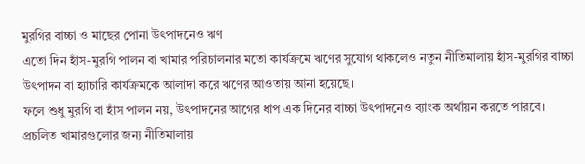মুরগির বাচ্চা ও মাছের পোনা উৎপাদনেও ঋণ
এতো দিন হাঁস-মুরগি পালন বা খামার পরিচালনার মতো কার্যক্রমে ঋণের সুযোগ থাকলেও নতুন নীতিমালায় হাঁস-মুরগির বাচ্চা উৎপাদন বা হ্যাচারি কার্যক্রমকে আলাদা করে ঋণের আওতায় আনা হয়েছে।
ফলে শুধু মুরগি বা হাঁস পালন নয়, উৎপাদনের আগের ধাপ এক দিনের বাচ্চা উৎপাদনেও ব্যাংক অর্থায়ন করতে পারবে।
প্রচলিত খামারগুলোর জন্য নীতিমালায়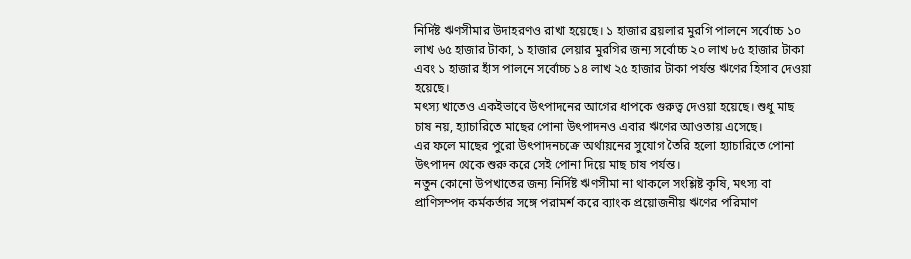নির্দিষ্ট ঋণসীমার উদাহরণও রাখা হয়েছে। ১ হাজার ব্রয়লার মুরগি পালনে সর্বোচ্চ ১০ লাখ ৬৫ হাজার টাকা, ১ হাজার লেয়ার মুরগির জন্য সর্বোচ্চ ২০ লাখ ৮৫ হাজার টাকা এবং ১ হাজার হাঁস পালনে সর্বোচ্চ ১৪ লাখ ২৫ হাজার টাকা পর্যন্ত ঋণের হিসাব দেওয়া হয়েছে।
মৎস্য খাতেও একইভাবে উৎপাদনের আগের ধাপকে গুরুত্ব দেওয়া হয়েছে। শুধু মাছ চাষ নয়, হ্যাচারিতে মাছের পোনা উৎপাদনও এবার ঋণের আওতায় এসেছে।
এর ফলে মাছের পুরো উৎপাদনচক্রে অর্থায়নের সুযোগ তৈরি হলো হ্যাচারিতে পোনা উৎপাদন থেকে শুরু করে সেই পোনা দিয়ে মাছ চাষ পর্যন্ত।
নতুন কোনো উপখাতের জন্য নির্দিষ্ট ঋণসীমা না থাকলে সংশ্লিষ্ট কৃষি, মৎস্য বা প্রাণিসম্পদ কর্মকর্তার সঙ্গে পরামর্শ করে ব্যাংক প্রয়োজনীয় ঋণের পরিমাণ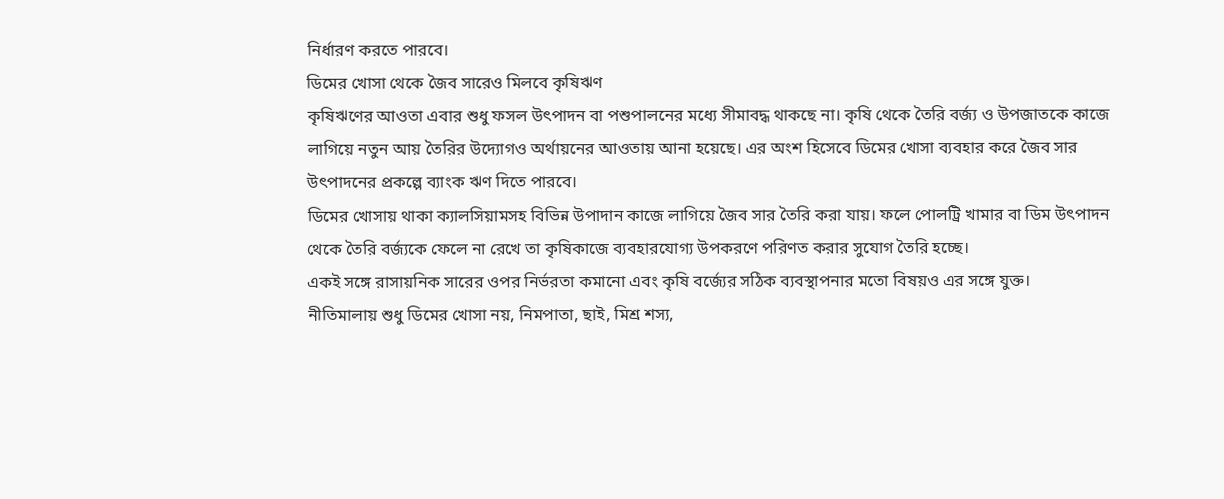নির্ধারণ করতে পারবে।
ডিমের খোসা থেকে জৈব সারেও মিলবে কৃষিঋণ
কৃষিঋণের আওতা এবার শুধু ফসল উৎপাদন বা পশুপালনের মধ্যে সীমাবদ্ধ থাকছে না। কৃষি থেকে তৈরি বর্জ্য ও উপজাতকে কাজে লাগিয়ে নতুন আয় তৈরির উদ্যোগও অর্থায়নের আওতায় আনা হয়েছে। এর অংশ হিসেবে ডিমের খোসা ব্যবহার করে জৈব সার উৎপাদনের প্রকল্পে ব্যাংক ঋণ দিতে পারবে।
ডিমের খোসায় থাকা ক্যালসিয়ামসহ বিভিন্ন উপাদান কাজে লাগিয়ে জৈব সার তৈরি করা যায়। ফলে পোলট্রি খামার বা ডিম উৎপাদন থেকে তৈরি বর্জ্যকে ফেলে না রেখে তা কৃষিকাজে ব্যবহারযোগ্য উপকরণে পরিণত করার সুযোগ তৈরি হচ্ছে।
একই সঙ্গে রাসায়নিক সারের ওপর নির্ভরতা কমানো এবং কৃষি বর্জ্যের সঠিক ব্যবস্থাপনার মতো বিষয়ও এর সঙ্গে যুক্ত।
নীতিমালায় শুধু ডিমের খোসা নয়, নিমপাতা, ছাই, মিশ্র শস্য,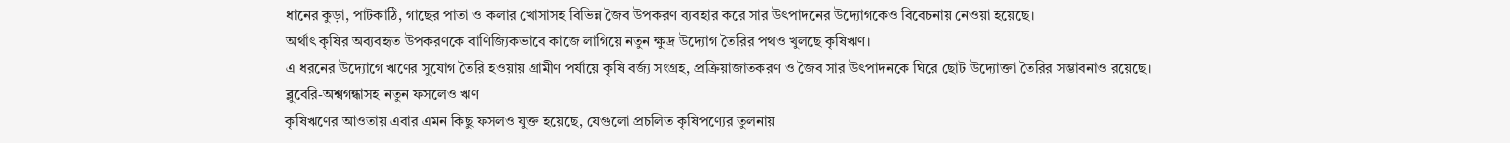ধানের কুড়া, পাটকাঠি, গাছের পাতা ও কলার খোসাসহ বিভিন্ন জৈব উপকরণ ব্যবহার করে সার উৎপাদনের উদ্যোগকেও বিবেচনায় নেওয়া হয়েছে।
অর্থাৎ কৃষির অব্যবহৃত উপকরণকে বাণিজ্যিকভাবে কাজে লাগিয়ে নতুন ক্ষুদ্র উদ্যোগ তৈরির পথও খুলছে কৃষিঋণ।
এ ধরনের উদ্যোগে ঋণের সুযোগ তৈরি হওয়ায় গ্রামীণ পর্যায়ে কৃষি বর্জ্য সংগ্রহ, প্রক্রিয়াজাতকরণ ও জৈব সার উৎপাদনকে ঘিরে ছোট উদ্যোক্তা তৈরির সম্ভাবনাও রয়েছে।
ব্লুবেরি-অশ্বগন্ধাসহ নতুন ফসলেও ঋণ
কৃষিঋণের আওতায় এবার এমন কিছু ফসলও যুক্ত হয়েছে, যেগুলো প্রচলিত কৃষিপণ্যের তুলনায়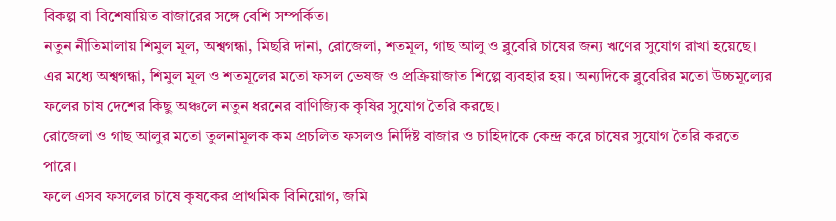বিকল্প বা বিশেষায়িত বাজারের সঙ্গে বেশি সম্পর্কিত।
নতুন নীতিমালায় শিমুল মূল, অশ্বগন্ধা, মিছরি দানা, রোজেলা, শতমূল, গাছ আলু ও ব্লুবেরি চাষের জন্য ঋণের সুযোগ রাখা হয়েছে।
এর মধ্যে অশ্বগন্ধা, শিমুল মূল ও শতমূলের মতো ফসল ভেষজ ও প্রক্রিয়াজাত শিল্পে ব্যবহার হয়। অন্যদিকে ব্লুবেরির মতো উচ্চমূল্যের ফলের চাষ দেশের কিছু অঞ্চলে নতুন ধরনের বাণিজ্যিক কৃষির সুযোগ তৈরি করছে।
রোজেলা ও গাছ আলুর মতো তুলনামূলক কম প্রচলিত ফসলও নির্দিষ্ট বাজার ও চাহিদাকে কেন্দ্র করে চাষের সুযোগ তৈরি করতে পারে।
ফলে এসব ফসলের চাষে কৃষকের প্রাথমিক বিনিয়োগ, জমি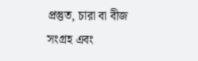প্রস্তুত, চারা বা বীজ সংগ্রহ এবং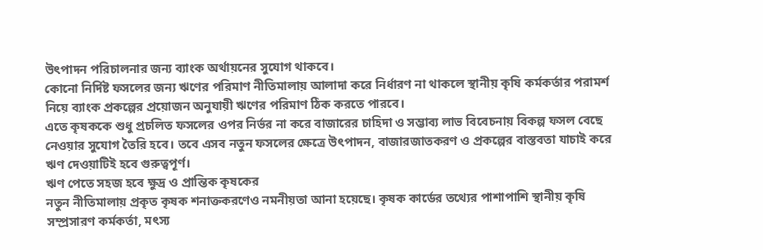উৎপাদন পরিচালনার জন্য ব্যাংক অর্থায়নের সুযোগ থাকবে।
কোনো নির্দিষ্ট ফসলের জন্য ঋণের পরিমাণ নীতিমালায় আলাদা করে নির্ধারণ না থাকলে স্থানীয় কৃষি কর্মকর্তার পরামর্শ নিয়ে ব্যাংক প্রকল্পের প্রয়োজন অনুযায়ী ঋণের পরিমাণ ঠিক করতে পারবে।
এতে কৃষককে শুধু প্রচলিত ফসলের ওপর নির্ভর না করে বাজারের চাহিদা ও সম্ভাব্য লাভ বিবেচনায় বিকল্প ফসল বেছে নেওয়ার সুযোগ তৈরি হবে। তবে এসব নতুন ফসলের ক্ষেত্রে উৎপাদন, বাজারজাতকরণ ও প্রকল্পের বাস্তবতা যাচাই করে ঋণ দেওয়াটিই হবে গুরুত্বপূর্ণ।
ঋণ পেতে সহজ হবে ক্ষুদ্র ও প্রান্তিক কৃষকের
নতুন নীতিমালায় প্রকৃত কৃষক শনাক্তকরণেও নমনীয়তা আনা হয়েছে। কৃষক কার্ডের তথ্যের পাশাপাশি স্থানীয় কৃষি সম্প্রসারণ কর্মকর্তা, মৎস্য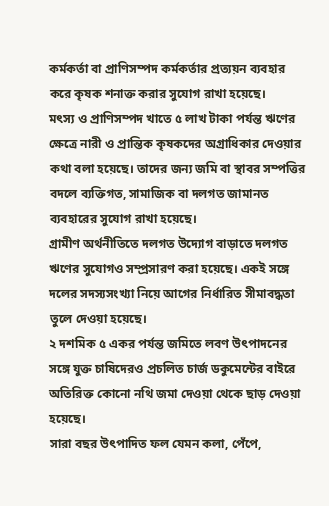কর্মকর্তা বা প্রাণিসম্পদ কর্মকর্তার প্রত্যয়ন ব্যবহার করে কৃষক শনাক্ত করার সুযোগ রাখা হয়েছে।
মৎস্য ও প্রাণিসম্পদ খাতে ৫ লাখ টাকা পর্যন্ত ঋণের ক্ষেত্রে নারী ও প্রান্তিক কৃষকদের অগ্রাধিকার দেওয়ার কথা বলা হয়েছে। তাদের জন্য জমি বা স্থাবর সম্পত্তির বদলে ব্যক্তিগত, সামাজিক বা দলগত জামানত ব্যবহারের সুযোগ রাখা হয়েছে।
গ্রামীণ অর্থনীতিতে দলগত উদ্যোগ বাড়াতে দলগত ঋণের সুযোগও সম্প্রসারণ করা হয়েছে। একই সঙ্গে দলের সদস্যসংখ্যা নিয়ে আগের নির্ধারিত সীমাবদ্ধতা তুলে দেওয়া হয়েছে।
২ দশমিক ৫ একর পর্যন্ত জমিতে লবণ উৎপাদনের সঙ্গে যুক্ত চাষিদেরও প্রচলিত চার্জ ডকুমেন্টের বাইরে অতিরিক্ত কোনো নথি জমা দেওয়া থেকে ছাড় দেওয়া হয়েছে।
সারা বছর উৎপাদিত ফল যেমন কলা, পেঁপে,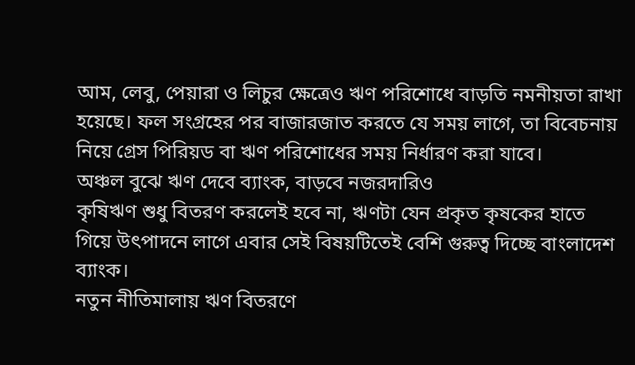আম, লেবু, পেয়ারা ও লিচুর ক্ষেত্রেও ঋণ পরিশোধে বাড়তি নমনীয়তা রাখা হয়েছে। ফল সংগ্রহের পর বাজারজাত করতে যে সময় লাগে, তা বিবেচনায় নিয়ে গ্রেস পিরিয়ড বা ঋণ পরিশোধের সময় নির্ধারণ করা যাবে।
অঞ্চল বুঝে ঋণ দেবে ব্যাংক, বাড়বে নজরদারিও
কৃষিঋণ শুধু বিতরণ করলেই হবে না, ঋণটা যেন প্রকৃত কৃষকের হাতে গিয়ে উৎপাদনে লাগে এবার সেই বিষয়টিতেই বেশি গুরুত্ব দিচ্ছে বাংলাদেশ ব্যাংক।
নতুন নীতিমালায় ঋণ বিতরণে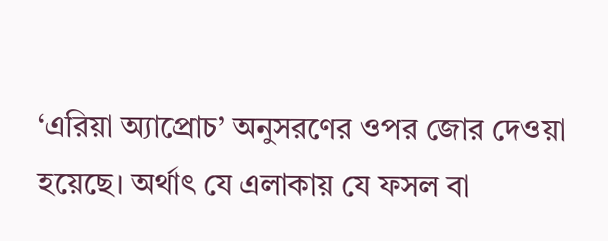‘এরিয়া অ্যাপ্রোচ’ অনুসরণের ওপর জোর দেওয়া হয়েছে। অর্থাৎ যে এলাকায় যে ফসল বা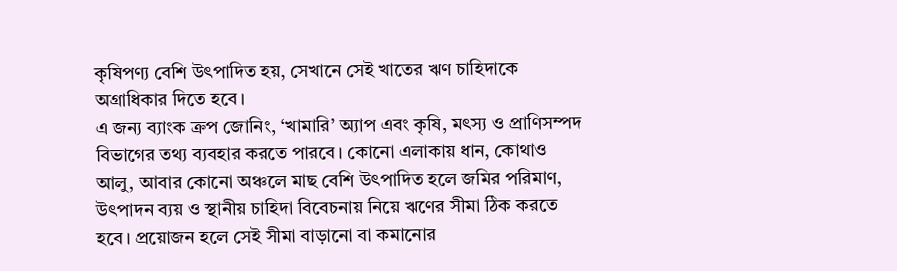কৃষিপণ্য বেশি উৎপাদিত হয়, সেখানে সেই খাতের ঋণ চাহিদাকে অগ্রাধিকার দিতে হবে।
এ জন্য ব্যাংক ক্রপ জোনিং, ‘খামারি’ অ্যাপ এবং কৃষি, মৎস্য ও প্রাণিসম্পদ বিভাগের তথ্য ব্যবহার করতে পারবে। কোনো এলাকায় ধান, কোথাও আলু, আবার কোনো অঞ্চলে মাছ বেশি উৎপাদিত হলে জমির পরিমাণ, উৎপাদন ব্যয় ও স্থানীয় চাহিদা বিবেচনায় নিয়ে ঋণের সীমা ঠিক করতে হবে। প্রয়োজন হলে সেই সীমা বাড়ানো বা কমানোর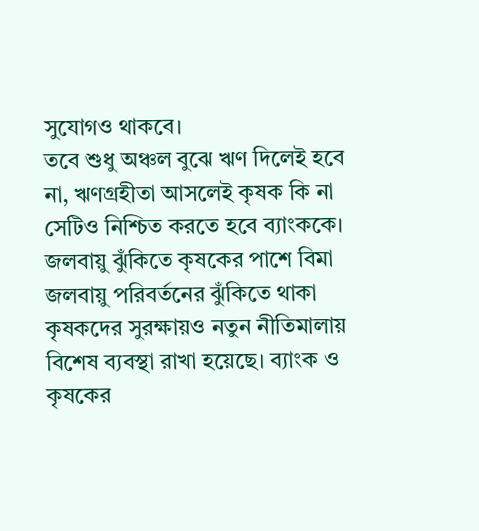সুযোগও থাকবে।
তবে শুধু অঞ্চল বুঝে ঋণ দিলেই হবে না, ঋণগ্রহীতা আসলেই কৃষক কি না সেটিও নিশ্চিত করতে হবে ব্যাংককে।
জলবায়ু ঝুঁকিতে কৃষকের পাশে বিমা
জলবায়ু পরিবর্তনের ঝুঁকিতে থাকা কৃষকদের সুরক্ষায়ও নতুন নীতিমালায় বিশেষ ব্যবস্থা রাখা হয়েছে। ব্যাংক ও কৃষকের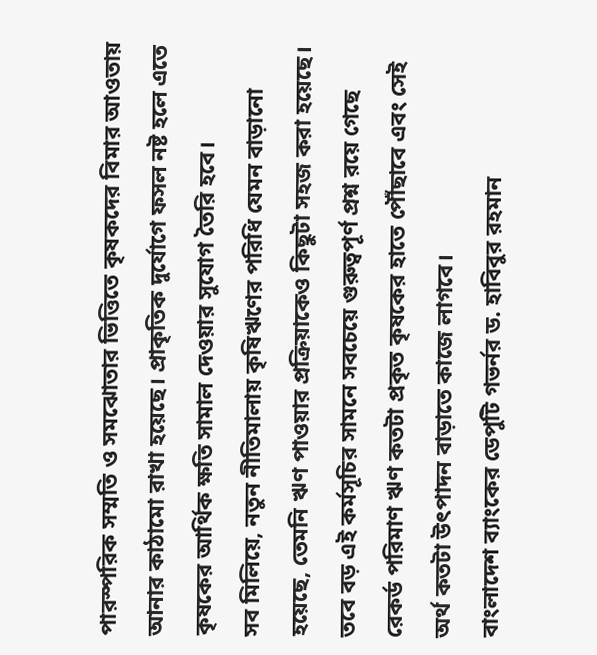পারস্পরিক সম্মতি ও সমঝোতার ভিত্তিতে কৃষকদের বিমার আওতায় আনার কাঠামো রাখা হয়েছে। প্রাকৃতিক দুর্যোগে ফসল নষ্ট হলে এতে কৃষকের আর্থিক ক্ষতি সামাল দেওয়ার সুযোগ তৈরি হবে।
সব মিলিয়ে, নতুন নীতিমালায় কৃষিঋণের পরিধি যেমন বাড়ানো হয়েছে, তেমনি ঋণ পাওয়ার প্রক্রিয়াকেও কিছুটা সহজ করা হয়েছে। তবে বড় এই কর্মসূচির সামনে সবচেয়ে গুরুত্বপূর্ণ প্রশ্ন রয়ে গেছে রেকর্ড পরিমাণ ঋণ কতটা প্রকৃত কৃষকের হাতে পৌঁছাবে এবং সেই অর্থ কতটা উৎপাদন বাড়াতে কাজে লাগবে।
বাংলাদেশ ব্যাংকের ডেপুটি গভর্নর ড. হাবিবুর রহমান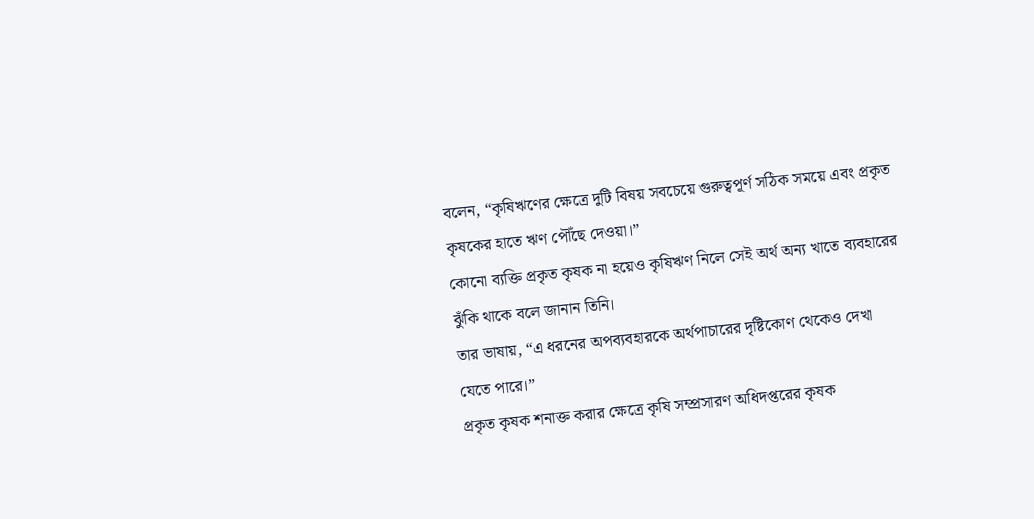বলেন, “কৃষিঋণের ক্ষেত্রে দুটি বিষয় সবচেয়ে গুরুত্বপূর্ণ সঠিক সময়ে এবং প্রকৃত কৃষকের হাতে ঋণ পৌঁছে দেওয়া।”
কোনো ব্যক্তি প্রকৃত কৃষক না হয়েও কৃষিঋণ নিলে সেই অর্থ অন্য খাতে ব্যবহারের ঝুঁকি থাকে বলে জানান তিনি।
তার ভাষায়, “এ ধরনের অপব্যবহারকে অর্থপাচারের দৃষ্টিকোণ থেকেও দেখা যেতে পারে।”
প্রকৃত কৃষক শনাক্ত করার ক্ষেত্রে কৃষি সম্প্রসারণ অধিদপ্তরের কৃষক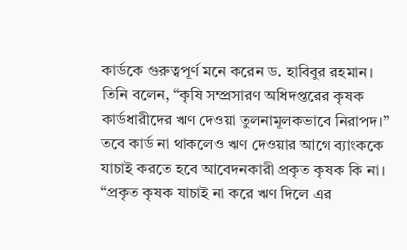কার্ডকে গুরুত্বপূর্ণ মনে করেন ড. হাবিবুর রহমান।
তিনি বলেন, “কৃষি সম্প্রসারণ অধিদপ্তরের কৃষক কার্ডধারীদের ঋণ দেওয়া তুলনামূলকভাবে নিরাপদ।”
তবে কার্ড না থাকলেও ঋণ দেওয়ার আগে ব্যাংককে যাচাই করতে হবে আবেদনকারী প্রকৃত কৃষক কি না। “প্রকৃত কৃষক যাচাই না করে ঋণ দিলে এর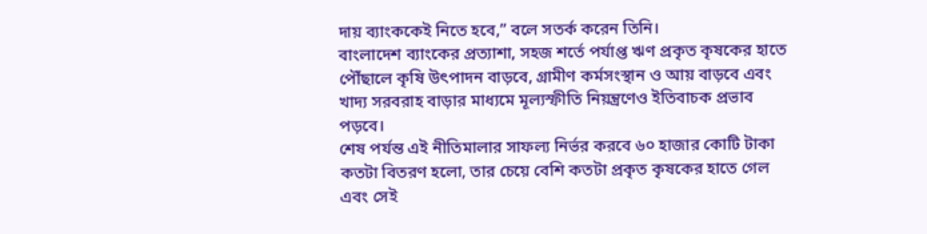দায় ব্যাংককেই নিতে হবে,” বলে সতর্ক করেন তিনি।
বাংলাদেশ ব্যাংকের প্রত্যাশা, সহজ শর্তে পর্যাপ্ত ঋণ প্রকৃত কৃষকের হাতে পৌঁছালে কৃষি উৎপাদন বাড়বে, গ্রামীণ কর্মসংস্থান ও আয় বাড়বে এবং খাদ্য সরবরাহ বাড়ার মাধ্যমে মূল্যস্ফীতি নিয়ন্ত্রণেও ইতিবাচক প্রভাব পড়বে।
শেষ পর্যন্ত এই নীতিমালার সাফল্য নির্ভর করবে ৬০ হাজার কোটি টাকা কতটা বিতরণ হলো, তার চেয়ে বেশি কতটা প্রকৃত কৃষকের হাতে গেল এবং সেই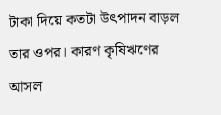টাকা দিয়ে কতটা উৎপাদন বাড়ল তার ওপর। কারণ কৃষিঋণের আসল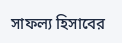সাফল্য হিসাবের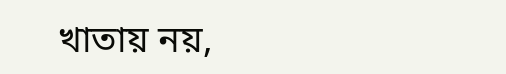খাতায় নয়,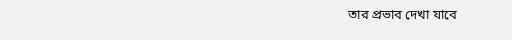তার প্রভাব দেখা যাবে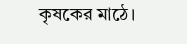কৃষকের মাঠে।